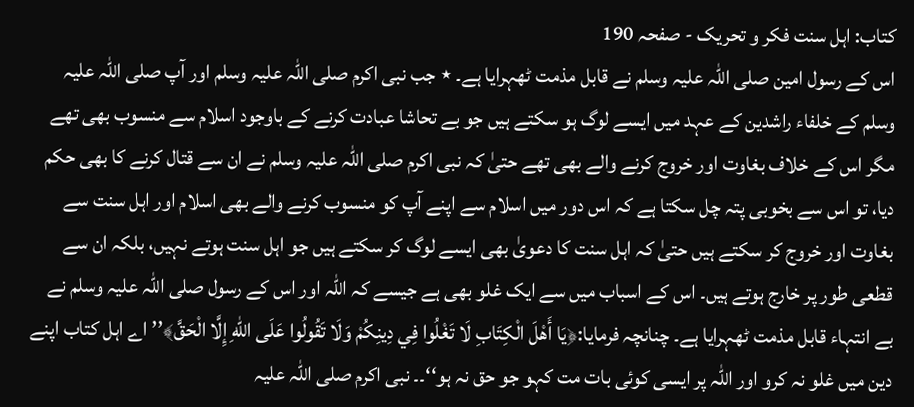کتاب: اہل سنت فکر و تحریک - صفحہ 190
اس کے رسول امین صلی اللہ علیہ وسلم نے قابل مذمت ٹھہرایا ہے۔ ٭ جب نبی اکرم صلی اللہ علیہ وسلم اور آپ صلی اللہ علیہ وسلم کے خلفاء راشدین کے عہد میں ایسے لوگ ہو سکتے ہیں جو بے تحاشا عبادت کرنے کے باوجود اسلام سے منسوب بھی تھے مگر اس کے خلاف بغاوت اور خروج کرنے والے بھی تھے حتیٰ کہ نبی اکرم صلی اللہ علیہ وسلم نے ان سے قتال کرنے کا بھی حکم دیا، تو اس سے بخوبی پتہ چل سکتا ہے کہ اس دور میں اسلام سے اپنے آپ کو منسوب کرنے والے بھی اسلام اور اہل سنت سے بغاوت اور خروج کر سکتے ہیں حتیٰ کہ اہل سنت کا دعویٰ بھی ایسے لوگ کر سکتے ہیں جو اہل سنت ہوتے نہیں، بلکہ ان سے قطعی طور پر خارج ہوتے ہیں۔ اس کے اسباب میں سے ایک غلو بھی ہے جیسے کہ اللہ اور اس کے رسول صلی اللہ علیہ وسلم نے بے انتہاء قابل مذمت ٹھہرایا ہے۔ چنانچہ فرمایا:﴿يَا أَهْلَ الْكِتَابِ لَا تَغْلُوا فِي دِينِكُمْ وَلَا تَقُولُوا عَلَى اللّٰهِ إِلَّا الْحَقَّ﴾’’اے اہل کتاب اپنے دین میں غلو نہ کرو اور اللہ پر ایسی کوئی بات مت کہو جو حق نہ ہو‘‘۔۔ نبی اکرم صلی اللہ علیہ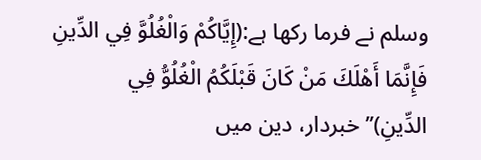وسلم نے فرما رکھا ہے:(إِيَّاكُمْ وَالْغُلُوَّ فِي الدِّينِ فَإِنَّمَا أَهْلَكَ مَنْ كَانَ قَبْلَكُمُ الْغُلُوُّ فِي الدِّينِ)’’خبردار، دین میں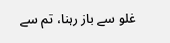غلو سے باز رہنا، تم سے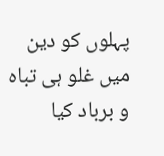پہلوں کو دین میں غلو ہی تباہ و برباد کیا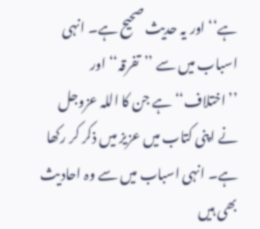ہے‘‘ اور یہ حدیث صحیح ہے۔ انہی اسباب میں سے ’’تفرقہ‘‘ اور ’’اختلاف‘‘ ہے جن کا اللہ عزوجل نے اپنی کتاب میں عزیز میں ذکر کر رکھا ہے۔ انہی اسباب میں سے وہ احادیث بھی ہیں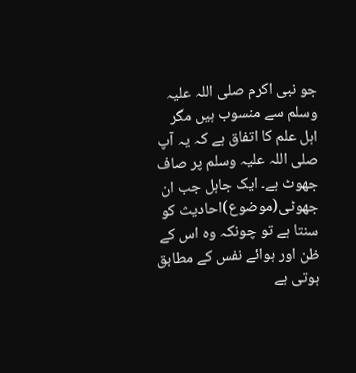جو نبی اکرم صلی اللہ علیہ وسلم سے منسوب ہیں مگر اہل علم کا اتفاق ہے کہ یہ آپ صلی اللہ علیہ وسلم پر صاف جھوٹ ہے۔ ایک جاہل جب ان جھوٹی(موضوع)احادیث کو سنتا ہے تو چونکہ وہ اس کے ظن اور ہوائے نفس کے مطابق ہوتی ہے